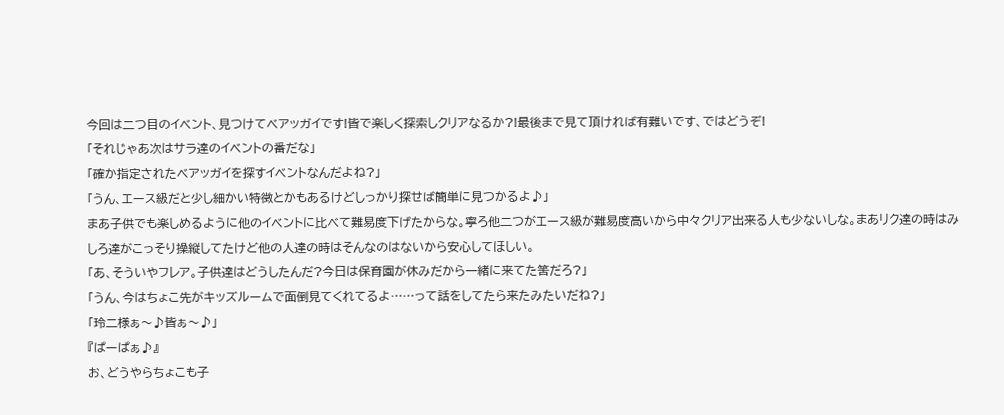今回は二つ目のイベント、見つけてベアッガイです!皆で楽しく探索しクリアなるか?!最後まで見て頂ければ有難いです、ではどうぞ!
「それじゃあ次はサラ達のイベントの番だな」
「確か指定されたベアッガイを探すイベントなんだよね?」
「うん、エース級だと少し細かい特徴とかもあるけどしっかり探せば簡単に見つかるよ♪」
まあ子供でも楽しめるように他のイベントに比べて難易度下げたからな。寧ろ他二つがエース級が難易度高いから中々クリア出来る人も少ないしな。まあリク達の時はみしろ達がこっそり操縦してたけど他の人達の時はそんなのはないから安心してほしい。
「あ、そういやフレア。子供達はどうしたんだ?今日は保育園が休みだから一緒に来てた筈だろ?」
「うん、今はちょこ先がキッズルームで面倒見てくれてるよ……って話をしてたら来たみたいだね?」
「玲二様ぁ〜♪皆ぁ〜♪」
『ぱーぱぁ♪』
お、どうやらちょこも子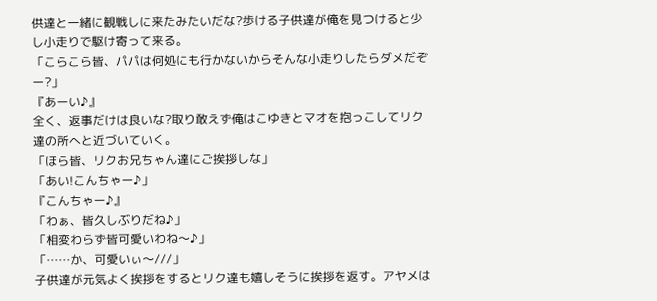供達と一緒に観戦しに来たみたいだな?歩ける子供達が俺を見つけると少し小走りで駆け寄って来る。
「こらこら皆、パパは何処にも行かないからそんな小走りしたらダメだぞー?」
『あーい♪』
全く、返事だけは良いな?取り敢えず俺はこゆきとマオを抱っこしてリク達の所へと近づいていく。
「ほら皆、リクお兄ちゃん達にご挨拶しな」
「あい!こんちゃー♪」
『こんちゃー♪』
「わぁ、皆久しぶりだね♪」
「相変わらず皆可愛いわね〜♪」
「……か、可愛いぃ〜///」
子供達が元気よく挨拶をするとリク達も嬉しそうに挨拶を返す。アヤメは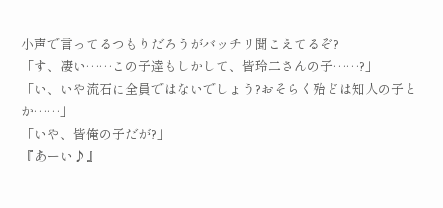小声で言ってるつもりだろうがバッチリ聞こえてるぞ?
「す、凄い……この子達もしかして、皆玲二さんの子……?」
「い、いや流石に全員ではないでしょう?おそらく殆どは知人の子とか……」
「いや、皆俺の子だが?」
『あーい♪』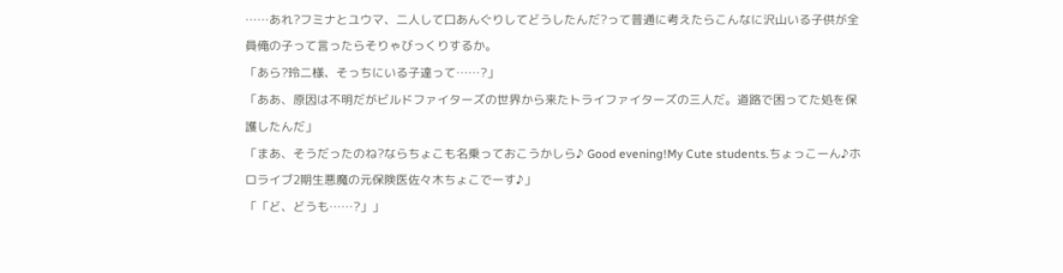……あれ?フミナとユウマ、二人して口あんぐりしてどうしたんだ?って普通に考えたらこんなに沢山いる子供が全員俺の子って言ったらそりゃびっくりするか。
「あら?玲二様、そっちにいる子達って……?」
「ああ、原因は不明だがビルドファイターズの世界から来たトライファイターズの三人だ。道路で困ってた処を保護したんだ」
「まあ、そうだったのね?ならちょこも名乗っておこうかしら♪ Good evening!My Cute students.ちょっこーん♪ホロライブ2期生悪魔の元保険医佐々木ちょこでーす♪」
「「ど、どうも……?」」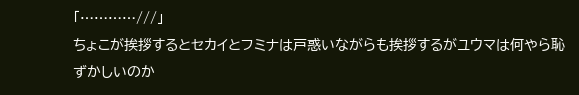「…………///」
ちょこが挨拶するとセカイとフミナは戸惑いながらも挨拶するがユウマは何やら恥ずかしいのか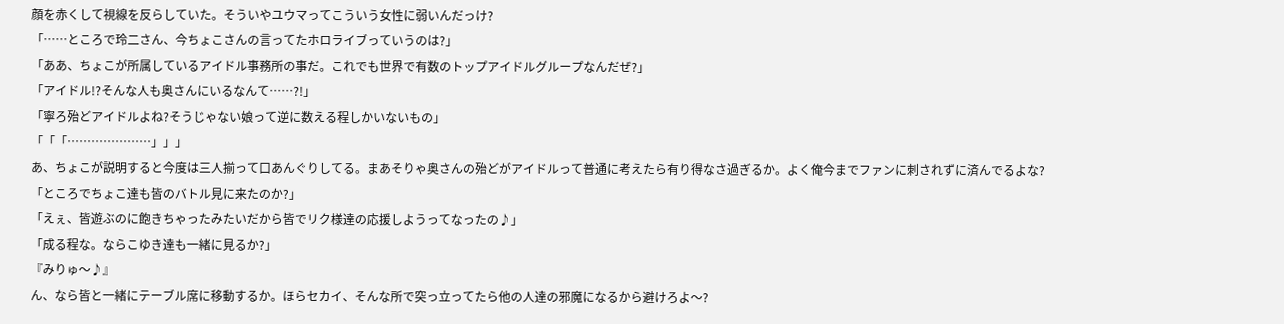顔を赤くして視線を反らしていた。そういやユウマってこういう女性に弱いんだっけ?
「……ところで玲二さん、今ちょこさんの言ってたホロライブっていうのは?」
「ああ、ちょこが所属しているアイドル事務所の事だ。これでも世界で有数のトップアイドルグループなんだぜ?」
「アイドル!?そんな人も奥さんにいるなんて……?!」
「寧ろ殆どアイドルよね?そうじゃない娘って逆に数える程しかいないもの」
「「「…………………」」」
あ、ちょこが説明すると今度は三人揃って口あんぐりしてる。まあそりゃ奥さんの殆どがアイドルって普通に考えたら有り得なさ過ぎるか。よく俺今までファンに刺されずに済んでるよな?
「ところでちょこ達も皆のバトル見に来たのか?」
「えぇ、皆遊ぶのに飽きちゃったみたいだから皆でリク様達の応援しようってなったの♪」
「成る程な。ならこゆき達も一緒に見るか?」
『みりゅ〜♪』
ん、なら皆と一緒にテーブル席に移動するか。ほらセカイ、そんな所で突っ立ってたら他の人達の邪魔になるから避けろよ〜?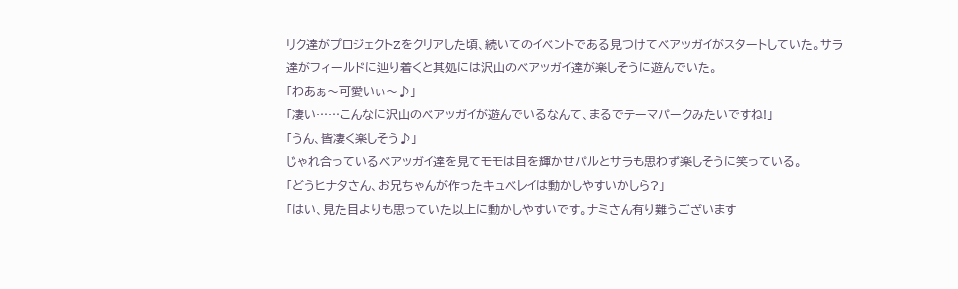リク達がプロジェクトZをクリアした頃、続いてのイベントである見つけてベアッガイがスタートしていた。サラ達がフィールドに辿り着くと其処には沢山のベアッガイ達が楽しそうに遊んでいた。
「わあぁ〜可愛いぃ〜♪」
「凄い……こんなに沢山のベアッガイが遊んでいるなんて、まるでテーマパークみたいですね!」
「うん、皆凄く楽しそう♪」
じゃれ合っているベアッガイ達を見てモモは目を輝かせパルとサラも思わず楽しそうに笑っている。
「どうヒナタさん、お兄ちゃんが作ったキュベレイは動かしやすいかしら?」
「はい、見た目よりも思っていた以上に動かしやすいです。ナミさん有り難うございます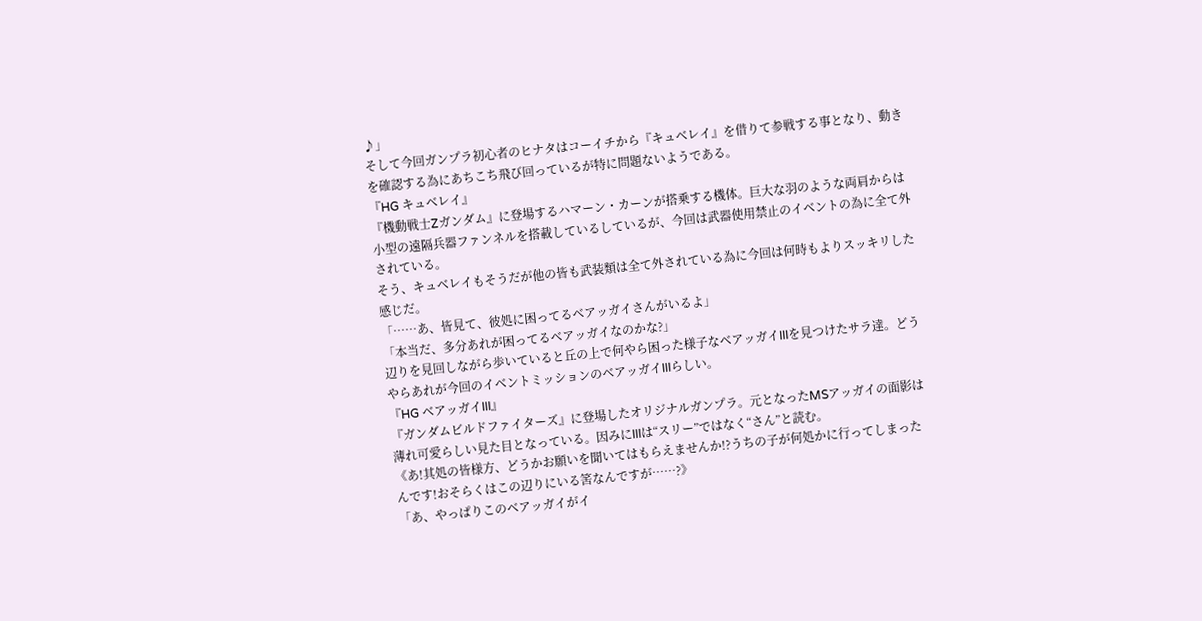♪」
そして今回ガンプラ初心者のヒナタはコーイチから『キュベレイ』を借りて参戦する事となり、動きを確認する為にあちこち飛び回っているが特に問題ないようである。
『HG キュベレイ』
『機動戦士Zガンダム』に登場するハマーン・カーンが搭乗する機体。巨大な羽のような両肩からは小型の遠隔兵器ファンネルを搭載しているしているが、今回は武器使用禁止のイベントの為に全て外されている。
そう、キュベレイもそうだが他の皆も武装類は全て外されている為に今回は何時もよりスッキリした感じだ。
「……あ、皆見て、彼処に困ってるベアッガイさんがいるよ」
「本当だ、多分あれが困ってるベアッガイなのかな?」
辺りを見回しながら歩いていると丘の上で何やら困った様子なベアッガイIIIを見つけたサラ達。どうやらあれが今回のイベントミッションのベアッガイIIIらしい。
『HG ベアッガイIII』
『ガンダムビルドファイターズ』に登場したオリジナルガンプラ。元となったMSアッガイの面影は薄れ可愛らしい見た目となっている。因みにIIIは“スリー”ではなく“さん”と読む。
《あ!其処の皆様方、どうかお願いを聞いてはもらえませんか!?うちの子が何処かに行ってしまったんです!おそらくはこの辺りにいる筈なんですが……?》
「あ、やっぱりこのベアッガイがイ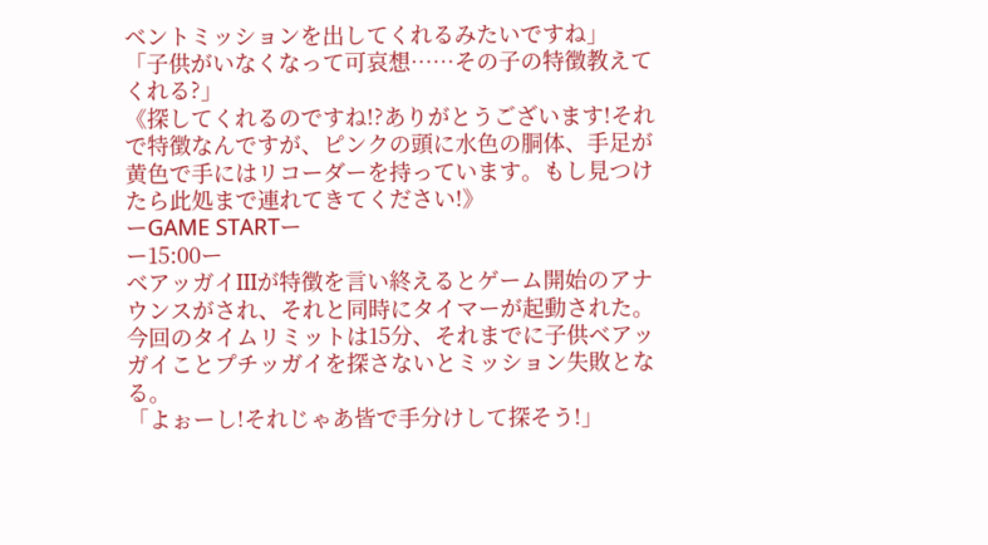ベントミッションを出してくれるみたいですね」
「子供がいなくなって可哀想……その子の特徴教えてくれる?」
《探してくれるのですね!?ありがとうございます!それで特徴なんですが、ピンクの頭に水色の胴体、手足が黄色で手にはリコーダーを持っています。もし見つけたら此処まで連れてきてください!》
ーGAME STARTー
ー15:00ー
ベアッガイIIIが特徴を言い終えるとゲーム開始のアナウンスがされ、それと同時にタイマーが起動された。今回のタイムリミットは15分、それまでに子供ベアッガイことプチッガイを探さないとミッション失敗となる。
「よぉーし!それじゃあ皆で手分けして探そう!」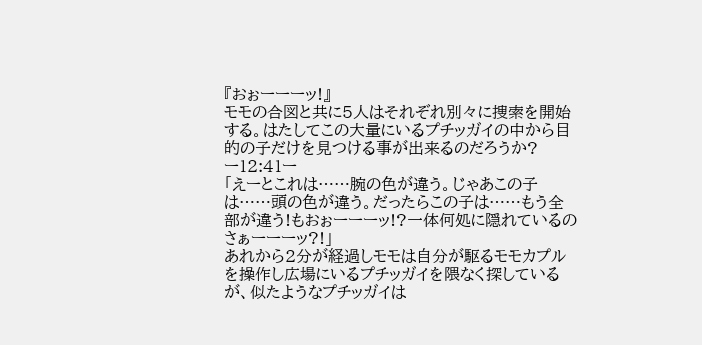『おぉーーーッ!』
モモの合図と共に5人はそれぞれ別々に捜索を開始する。はたしてこの大量にいるプチッガイの中から目的の子だけを見つける事が出来るのだろうか?
ー12:41ー
「えーとこれは……腕の色が違う。じゃあこの子は……頭の色が違う。だったらこの子は……もう全部が違う!もおぉーーーッ!?一体何処に隠れているのさぁーーーッ?!」
あれから2分が経過しモモは自分が駆るモモカプルを操作し広場にいるプチッガイを隈なく探しているが、似たようなプチッガイは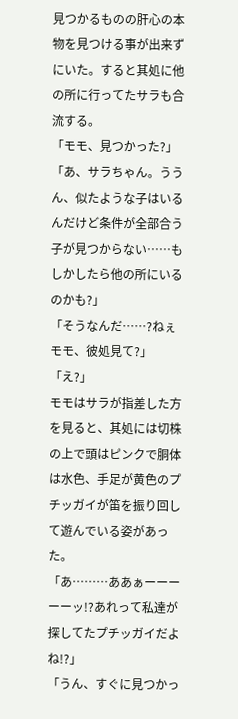見つかるものの肝心の本物を見つける事が出来ずにいた。すると其処に他の所に行ってたサラも合流する。
「モモ、見つかった?」
「あ、サラちゃん。ううん、似たような子はいるんだけど条件が全部合う子が見つからない……もしかしたら他の所にいるのかも?」
「そうなんだ……?ねぇモモ、彼処見て?」
「え?」
モモはサラが指差した方を見ると、其処には切株の上で頭はピンクで胴体は水色、手足が黄色のプチッガイが笛を振り回して遊んでいる姿があった。
「あ………ああぁーーーーーッ!?あれって私達が探してたプチッガイだよね!?」
「うん、すぐに見つかっ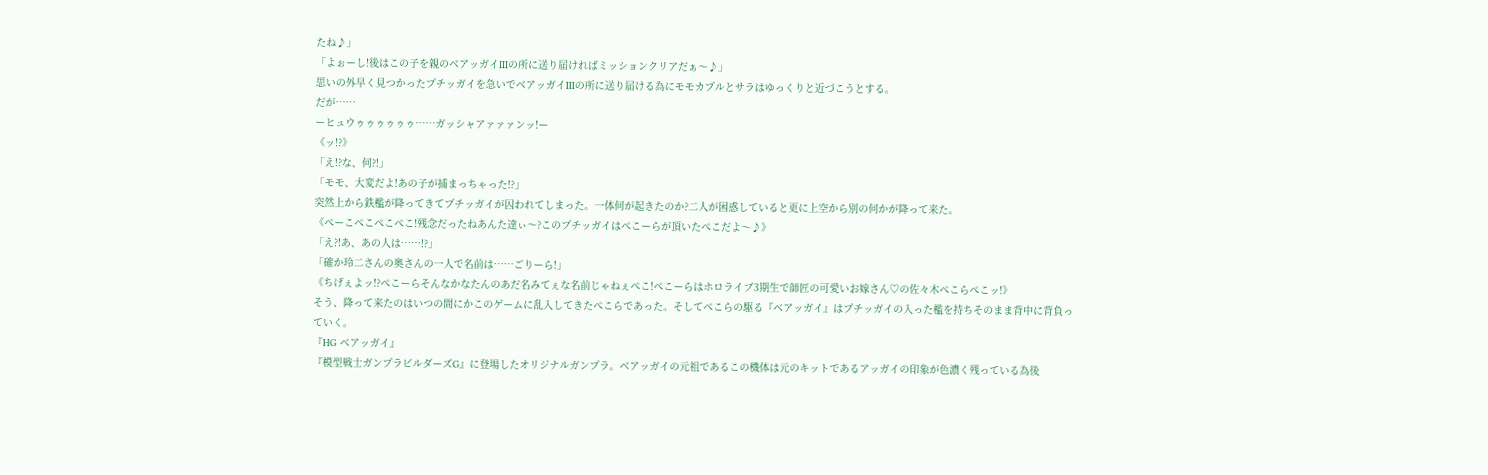たね♪」
「よぉーし!後はこの子を親のベアッガイIIIの所に送り届ければミッションクリアだぁ〜♪」
思いの外早く見つかったプチッガイを急いでベアッガイIIIの所に送り届ける為にモモカプルとサラはゆっくりと近づこうとする。
だが……
ーヒュウゥゥゥゥゥゥ……ガッシャアァァァンッ!ー
《ッ!?》
「え!?な、何?!」
「モモ、大変だよ!あの子が捕まっちゃった!?」
突然上から鉄檻が降ってきてプチッガイが囚われてしまった。一体何が起きたのか?二人が困惑していると更に上空から別の何かが降って来た。
《ぺーこぺこぺこぺこ!残念だったねあんた達ぃ〜?このプチッガイはぺこーらが頂いたぺこだよ〜♪》
「え?!あ、あの人は……!?」
「確か玲二さんの奥さんの一人で名前は……ごりーら!」
《ちげぇよッ!?ぺこーらそんなかなたんのあだ名みてぇな名前じゃねぇぺこ!ぺこーらはホロライブ3期生で師匠の可愛いお嫁さん♡の佐々木ぺこらぺこッ!》
そう、降って来たのはいつの間にかこのゲームに乱入してきたぺこらであった。そしてぺこらの駆る『ベアッガイ』はプチッガイの入った檻を持ちそのまま背中に背負っていく。
『HG ベアッガイ』
『模型戦士ガンプラビルダーズG』に登場したオリジナルガンプラ。ベアッガイの元祖であるこの機体は元のキットであるアッガイの印象が色濃く残っている為後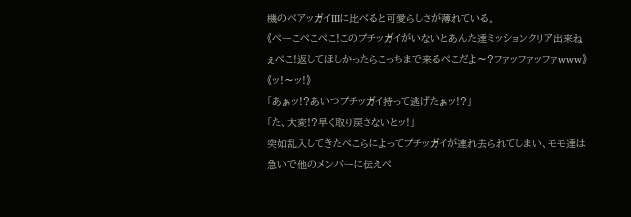機のベアッガイIIIに比べると可愛らしさが薄れている。
《ぺーこぺこぺこ!このプチッガイがいないとあんた達ミッションクリア出来ねぇぺこ!返してほしかったらこっちまで来るぺこだよ〜?ファッファッファwww》
《ッ!〜ッ!》
「あぁッ!?あいつプチッガイ持って逃げたぁッ!?」
「た、大変!?早く取り戻さないとッ!」
突如乱入してきたぺこらによってプチッガイが連れ去られてしまい、モモ達は急いで他のメンバーに伝えぺ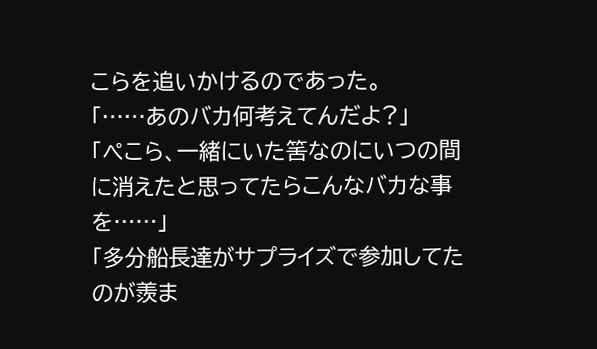こらを追いかけるのであった。
「……あのバカ何考えてんだよ?」
「ぺこら、一緒にいた筈なのにいつの間に消えたと思ってたらこんなバカな事を……」
「多分船長達がサプライズで参加してたのが羨ま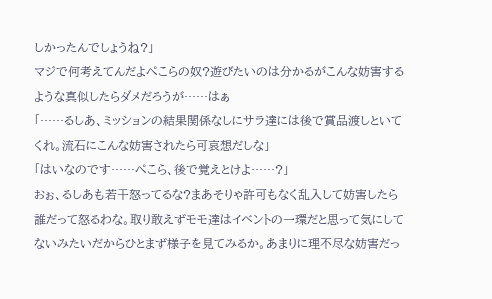しかったんでしょうね?」
マジで何考えてんだよぺこらの奴?遊びたいのは分かるがこんな妨害するような真似したらダメだろうが……はぁ
「……るしあ、ミッションの結果関係なしにサラ達には後で賞品渡しといてくれ。流石にこんな妨害されたら可哀想だしな」
「はいなのです……ぺこら、後で覚えとけよ……?」
おぉ、るしあも若干怒ってるな?まあそりゃ許可もなく乱入して妨害したら誰だって怒るわな。取り敢えずモモ達はイベントの一環だと思って気にしてないみたいだからひとまず様子を見てみるか。あまりに理不尽な妨害だっ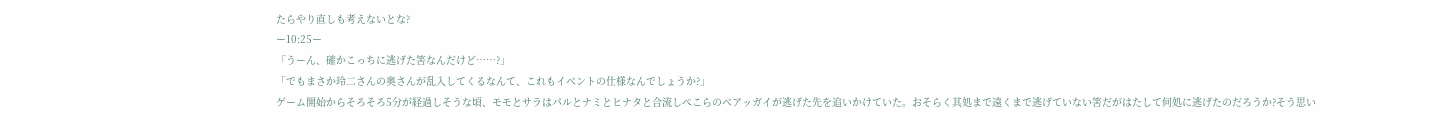たらやり直しも考えないとな?
ー10:25ー
「うーん、確かこっちに逃げた筈なんだけど……?」
「でもまさか玲二さんの奥さんが乱入してくるなんて、これもイベントの仕様なんでしょうか?」
ゲーム開始からそろそろ5分が経過しそうな頃、モモとサラはパルとナミとヒナタと合流しぺこらのベアッガイが逃げた先を追いかけていた。おそらく其処まで遠くまで逃げていない筈だがはたして何処に逃げたのだろうか?そう思い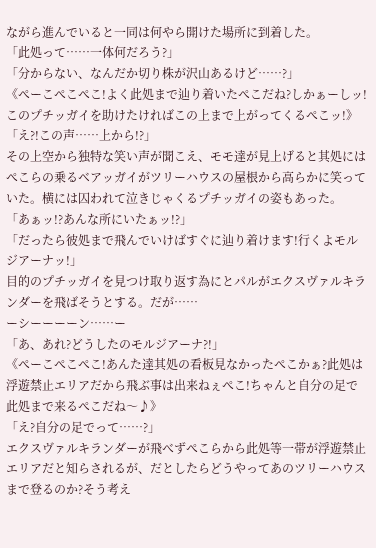ながら進んでいると一同は何やら開けた場所に到着した。
「此処って……一体何だろう?」
「分からない、なんだか切り株が沢山あるけど……?」
《ぺーこぺこぺこ!よく此処まで辿り着いたぺこだね?しかぁーしッ!このプチッガイを助けたければこの上まで上がってくるぺこッ!》
「え?!この声……上から!?」
その上空から独特な笑い声が聞こえ、モモ達が見上げると其処にはぺこらの乗るベアッガイがツリーハウスの屋根から高らかに笑っていた。横には囚われて泣きじゃくるプチッガイの姿もあった。
「あぁッ!?あんな所にいたぁッ!?」
「だったら彼処まで飛んでいけばすぐに辿り着けます!行くよモルジアーナッ!」
目的のプチッガイを見つけ取り返す為にとパルがエクスヴァルキランダーを飛ばそうとする。だが……
ーシーーーーン……ー
「あ、あれ?どうしたのモルジアーナ?!」
《ぺーこぺこぺこ!あんた達其処の看板見なかったぺこかぁ?此処は浮遊禁止エリアだから飛ぶ事は出来ねぇぺこ!ちゃんと自分の足で此処まで来るぺこだね〜♪》
「え?自分の足でって……?」
エクスヴァルキランダーが飛べずぺこらから此処等一帯が浮遊禁止エリアだと知らされるが、だとしたらどうやってあのツリーハウスまで登るのか?そう考え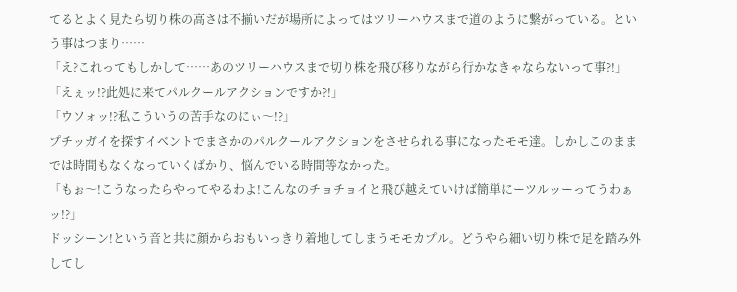てるとよく見たら切り株の高さは不揃いだが場所によってはツリーハウスまで道のように繋がっている。という事はつまり……
「え?これってもしかして……あのツリーハウスまで切り株を飛び移りながら行かなきゃならないって事?!」
「えぇッ!?此処に来てパルクールアクションですか?!」
「ウソォッ!?私こういうの苦手なのにぃ〜!?」
プチッガイを探すイベントでまさかのパルクールアクションをさせられる事になったモモ達。しかしこのままでは時間もなくなっていくばかり、悩んでいる時間等なかった。
「もぉ〜!こうなったらやってやるわよ!こんなのチョチョイと飛び越えていけば簡単にーツルッーってうわぁッ!?」
ドッシーン!という音と共に顔からおもいっきり着地してしまうモモカプル。どうやら細い切り株で足を踏み外してし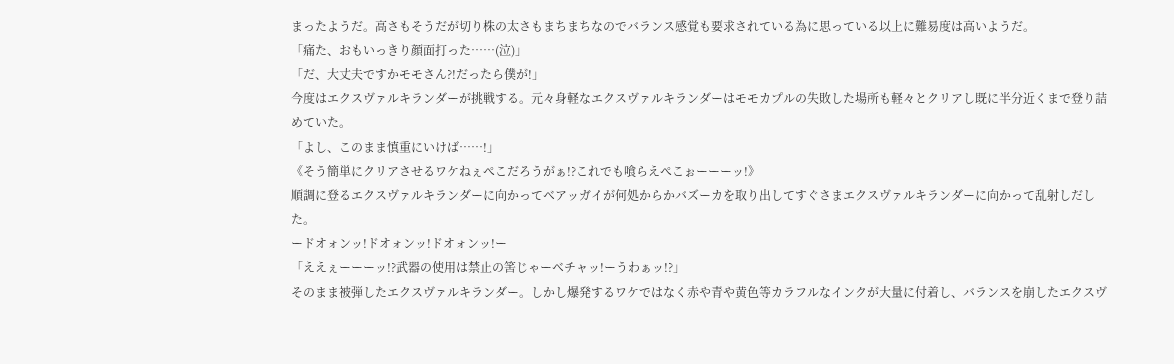まったようだ。高さもそうだが切り株の太さもまちまちなのでバランス感覚も要求されている為に思っている以上に難易度は高いようだ。
「痛た、おもいっきり顔面打った……(泣)」
「だ、大丈夫ですかモモさん?!だったら僕が!」
今度はエクスヴァルキランダーが挑戦する。元々身軽なエクスヴァルキランダーはモモカプルの失敗した場所も軽々とクリアし既に半分近くまで登り詰めていた。
「よし、このまま慎重にいけば……!」
《そう簡単にクリアさせるワケねぇぺこだろうがぁ!?これでも喰らえぺこぉーーーッ!》
順調に登るエクスヴァルキランダーに向かってベアッガイが何処からかバズーカを取り出してすぐさまエクスヴァルキランダーに向かって乱射しだした。
ードオォンッ!ドオォンッ!ドオォンッ!ー
「ええぇーーーッ!?武器の使用は禁止の筈じゃーベチャッ!ーうわぁッ!?」
そのまま被弾したエクスヴァルキランダー。しかし爆発するワケではなく赤や青や黄色等カラフルなインクが大量に付着し、バランスを崩したエクスヴ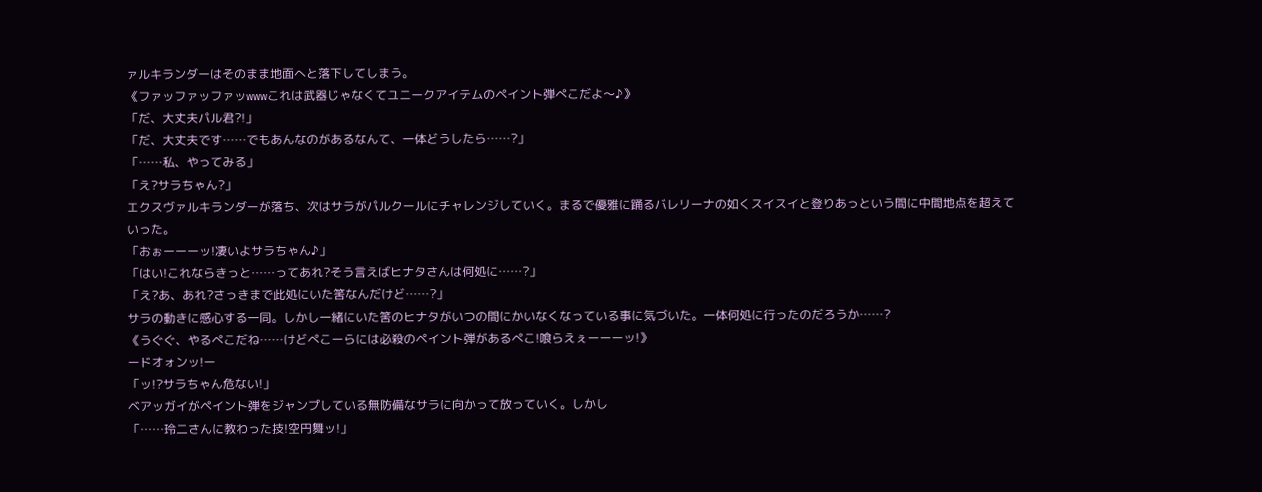ァルキランダーはそのまま地面へと落下してしまう。
《ファッファッファッwwwこれは武器じゃなくてユニークアイテムのペイント弾ぺこだよ〜♪》
「だ、大丈夫パル君?!」
「だ、大丈夫です……でもあんなのがあるなんて、一体どうしたら……?」
「……私、やってみる」
「え?サラちゃん?」
エクスヴァルキランダーが落ち、次はサラがパルクールにチャレンジしていく。まるで優雅に踊るバレリーナの如くスイスイと登りあっという間に中間地点を超えていった。
「おぉーーーッ!凄いよサラちゃん♪」
「はい!これならきっと……ってあれ?そう言えばヒナタさんは何処に……?」
「え?あ、あれ?さっきまで此処にいた筈なんだけど……?」
サラの動きに感心する一同。しかし一緒にいた筈のヒナタがいつの間にかいなくなっている事に気づいた。一体何処に行ったのだろうか……?
《うぐぐ、やるぺこだね……けどぺこーらには必殺のペイント弾があるぺこ!喰らえぇーーーッ!》
ードオォンッ!ー
「ッ!?サラちゃん危ない!」
ベアッガイがペイント弾をジャンプしている無防備なサラに向かって放っていく。しかし
「……玲二さんに教わった技!空円舞ッ!」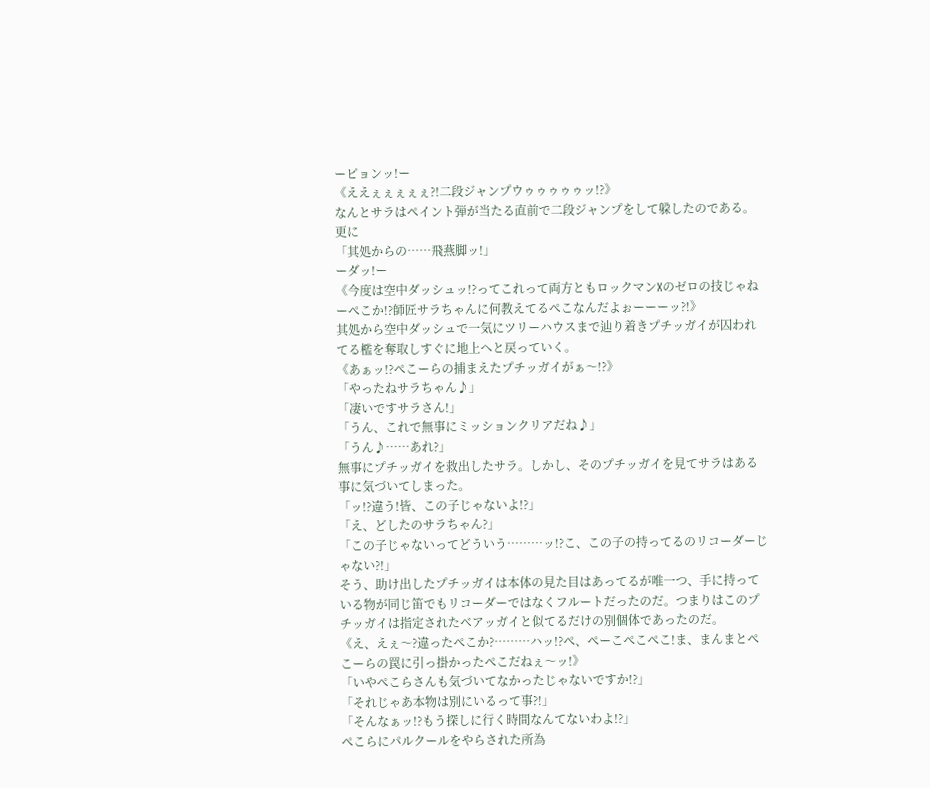ーピョンッ!ー
《ええぇぇぇぇぇ?!二段ジャンプウゥゥゥゥゥッ!?》
なんとサラはペイント弾が当たる直前で二段ジャンプをして躱したのである。更に
「其処からの……飛燕脚ッ!」
ーダッ!ー
《今度は空中ダッシュッ!?ってこれって両方ともロックマンXのゼロの技じゃねーぺこか!?師匠サラちゃんに何教えてるぺこなんだよぉーーーッ?!》
其処から空中ダッシュで一気にツリーハウスまで辿り着きプチッガイが囚われてる檻を奪取しすぐに地上へと戻っていく。
《あぁッ!?ぺこーらの捕まえたプチッガイがぁ〜!?》
「やったねサラちゃん♪」
「凄いですサラさん!」
「うん、これで無事にミッションクリアだね♪」
「うん♪……あれ?」
無事にプチッガイを救出したサラ。しかし、そのプチッガイを見てサラはある事に気づいてしまった。
「ッ!?違う!皆、この子じゃないよ!?」
「え、どしたのサラちゃん?」
「この子じゃないってどういう………ッ!?こ、この子の持ってるのリコーダーじゃない?!」
そう、助け出したプチッガイは本体の見た目はあってるが唯一つ、手に持っている物が同じ笛でもリコーダーではなくフルートだったのだ。つまりはこのプチッガイは指定されたベアッガイと似てるだけの別個体であったのだ。
《え、えぇ〜?違ったぺこか?………ハッ!?ぺ、ぺーこぺこぺこ!ま、まんまとぺこーらの罠に引っ掛かったぺこだねぇ〜ッ!》
「いやぺこらさんも気づいてなかったじゃないですか!?」
「それじゃあ本物は別にいるって事?!」
「そんなぁッ!?もう探しに行く時間なんてないわよ!?」
ぺこらにパルクールをやらされた所為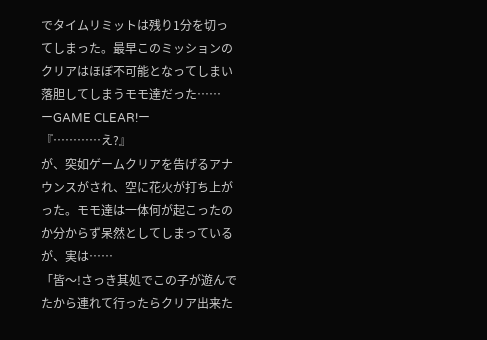でタイムリミットは残り1分を切ってしまった。最早このミッションのクリアはほぼ不可能となってしまい落胆してしまうモモ達だった……
ーGAME CLEAR!ー
『…………え?』
が、突如ゲームクリアを告げるアナウンスがされ、空に花火が打ち上がった。モモ達は一体何が起こったのか分からず呆然としてしまっているが、実は……
「皆〜!さっき其処でこの子が遊んでたから連れて行ったらクリア出来た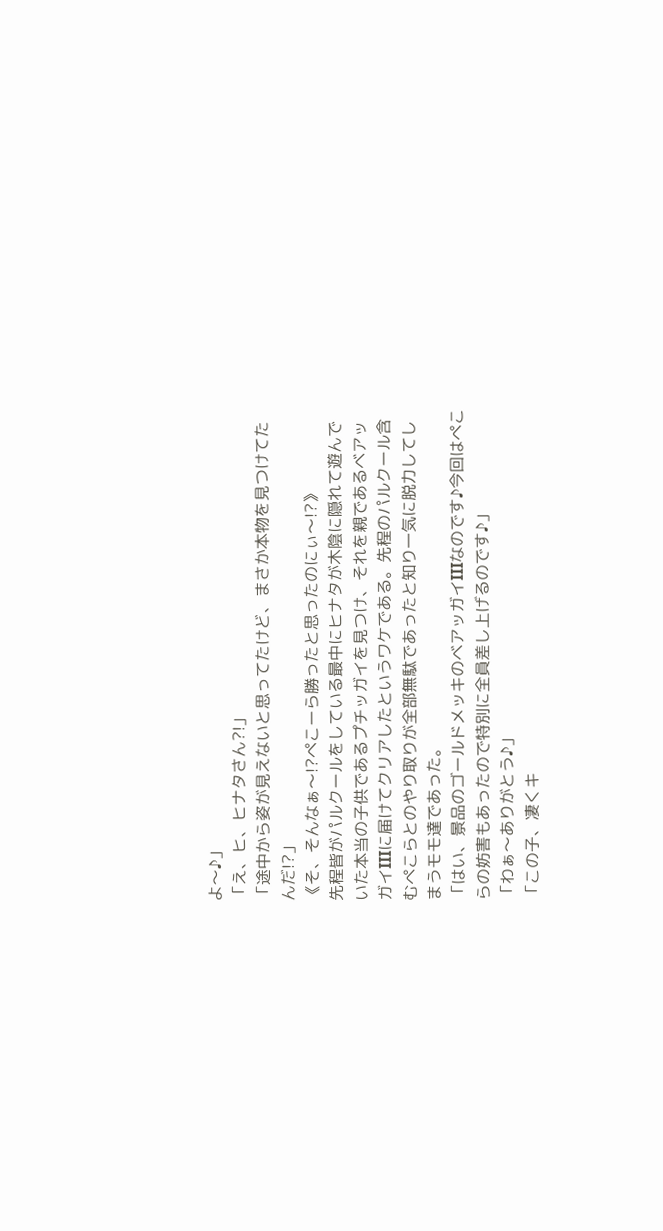よ〜♪」
「え、ヒ、ヒナタさん?!」
「途中から姿が見えないと思ってたけど、まさか本物を見つけてたんだ!?」
《そ、そんなぁ〜!?ぺこーら勝ったと思ったのにぃ〜!?》
先程皆がパルクールをしている最中にヒナタが木陰に隠れて遊んでいた本当の子供であるプチッガイを見つけ、それを親であるベアッガイIIIに届けてクリアしたというワケである。先程のパルクール含むぺこらとのやり取りが全部無駄であったと知り一気に脱力してしまうモモ達であった。
「はい、景品のゴールドメッキのベアッガイIIIなのです♪今回はぺこらの妨害もあったので特別に全員差し上げるのです♪」
「わぁ〜ありがとう♪」
「この子、凄くキ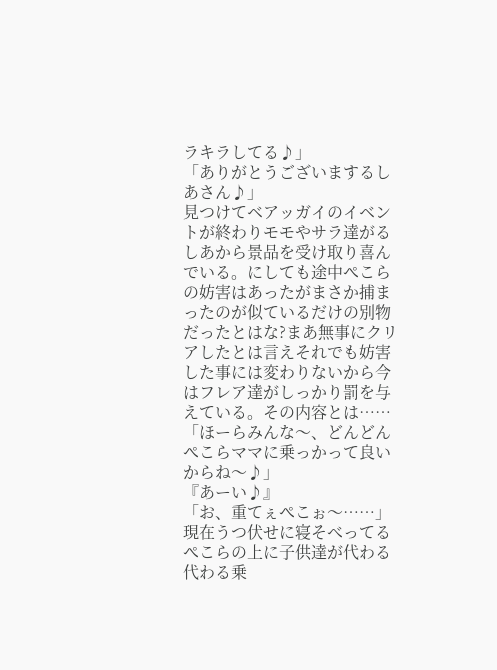ラキラしてる♪」
「ありがとうございまするしあさん♪」
見つけてベアッガイのイベントが終わりモモやサラ達がるしあから景品を受け取り喜んでいる。にしても途中ぺこらの妨害はあったがまさか捕まったのが似ているだけの別物だったとはな?まあ無事にクリアしたとは言えそれでも妨害した事には変わりないから今はフレア達がしっかり罰を与えている。その内容とは……
「ほーらみんな〜、どんどんぺこらママに乗っかって良いからね〜♪」
『あーい♪』
「お、重てぇぺこぉ〜……」
現在うつ伏せに寝そべってるぺこらの上に子供達が代わる代わる乗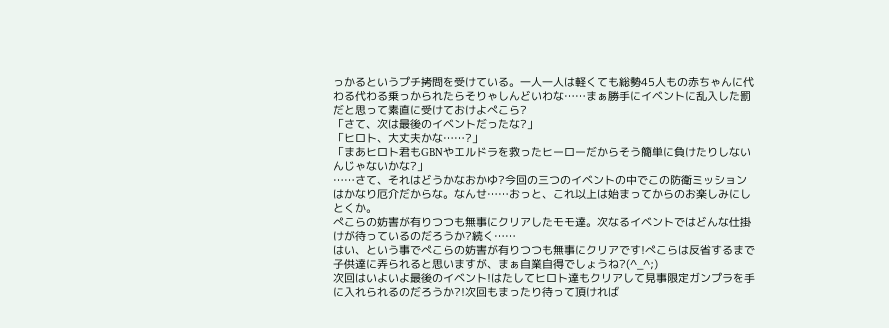っかるというプチ拷問を受けている。一人一人は軽くても総勢45人もの赤ちゃんに代わる代わる乗っかられたらそりゃしんどいわな……まぁ勝手にイベントに乱入した罰だと思って素直に受けておけよぺこら?
「さて、次は最後のイベントだったな?」
「ヒロト、大丈夫かな……?」
「まあヒロト君もGBNやエルドラを救ったヒーローだからそう簡単に負けたりしないんじゃないかな?」
……さて、それはどうかなおかゆ?今回の三つのイベントの中でこの防衛ミッションはかなり厄介だからな。なんせ……おっと、これ以上は始まってからのお楽しみにしとくか。
ぺこらの妨害が有りつつも無事にクリアしたモモ達。次なるイベントではどんな仕掛けが待っているのだろうか?続く……
はい、という事でぺこらの妨害が有りつつも無事にクリアです!ぺこらは反省するまで子供達に弄られると思いますが、まぁ自業自得でしょうね?(^_^;)
次回はいよいよ最後のイベント!はたしてヒロト達もクリアして見事限定ガンプラを手に入れられるのだろうか?!次回もまったり待って頂ければ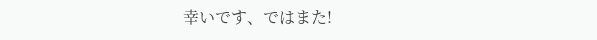幸いです、ではまた!